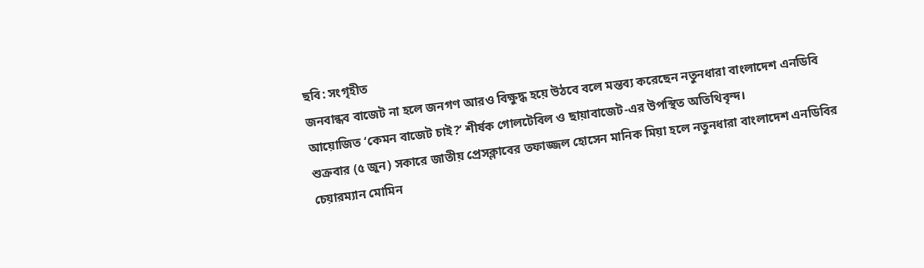ছবি: সংগৃহীত
জনবান্ধব বাজেট না হলে জনগণ আরও বিক্ষুদ্ধ হয়ে উঠবে বলে মন্তব্য করেছেন নতুনধারা বাংলাদেশ এনডিবি আয়োজিত ‘কেমন বাজেট চাই?’ শীর্ষক গোলটেবিল ও ছায়াবাজেট-এর উপস্থিত অতিথিবৃন্দ।
শুক্রবার (৫ জুন) সকারে জাতীয় প্রেসক্লাবের তফাজ্জল হোসেন মানিক মিয়া হলে নতুনধারা বাংলাদেশ এনডিবির চেয়ারম্যান মোমিন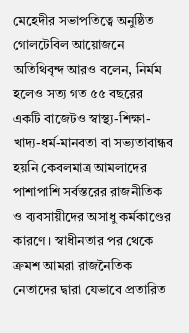মেহেদীর সভাপতিত্বে অনুষ্ঠিত গোলটেবিল আয়োজনে অতিথিবৃন্দ আরও বলেন, নির্মম হলেও সত্য গত ৫৫ বছরের একটি বাজেটও স্বাস্থ্য-শিক্ষা-খাদ্য-ধর্ম-মানবতা বা সভ্যতাবান্ধব হয়নি কেবলমাত্র আমলাদের পাশাপাশি সর্বস্তরের রাজনীতিক ও ব্যবসায়ীদের অসাধু কর্মকাণ্ডের কারণে। স্বাধীনতার পর থেকে ক্রমশ আমরা রাজনৈতিক নেতাদের দ্বারা যেভাবে প্রতারিত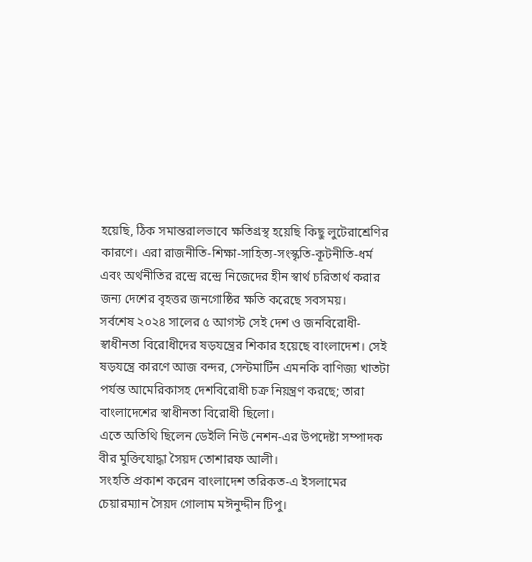হয়েছি, ঠিক সমান্তরালভাবে ক্ষতিগ্রস্থ হয়েছি কিছু লুটেরাশ্রেণির কারণে। এরা রাজনীতি-শিক্ষা-সাহিত্য-সংস্কৃতি-কূটনীতি-ধর্ম এবং অর্থনীতির রন্দ্রে রন্দ্রে নিজেদের হীন স্বার্থ চরিতার্থ করার জন্য দেশের বৃহত্তর জনগোষ্ঠির ক্ষতি করেছে সবসময়।
সর্বশেষ ২০২৪ সালের ৫ আগস্ট সেই দেশ ও জনবিরোধী-স্বাধীনতা বিরোধীদের ষড়যন্ত্রের শিকার হয়েছে বাংলাদেশ। সেই ষড়যন্ত্রে কারণে আজ বন্দর, সেন্টমার্টিন এমনকি বাণিজ্য খাতটা পর্যন্ত আমেরিকাসহ দেশবিরোধী চক্র নিয়ন্ত্রণ করছে; তারা বাংলাদেশের স্বাধীনতা বিরোধী ছিলো।
এতে অতিথি ছিলেন ডেইলি নিউ নেশন-এর উপদেষ্টা সম্পাদক বীর মুক্তিযোদ্ধা সৈয়দ তোশারফ আলী।
সংহতি প্রকাশ করেন বাংলাদেশ তরিকত-এ ইসলামের চেয়ারম্যান সৈয়দ গোলাম মঈনুদ্দীন টিপু।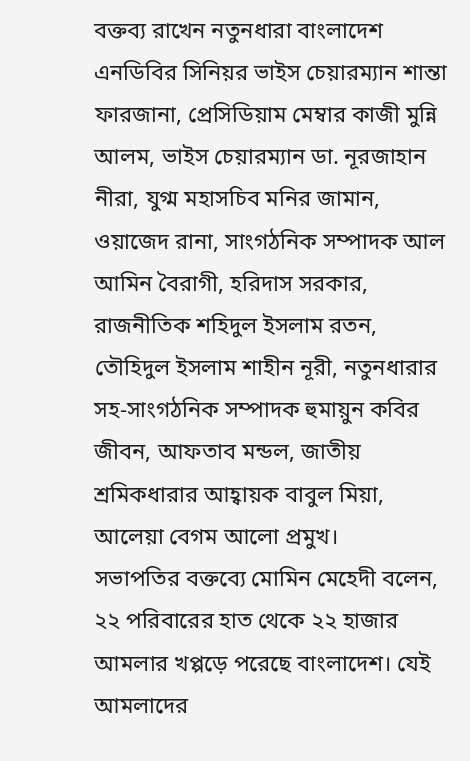বক্তব্য রাখেন নতুনধারা বাংলাদেশ এনডিবির সিনিয়র ভাইস চেয়ারম্যান শান্তা ফারজানা, প্রেসিডিয়াম মেম্বার কাজী মুন্নি আলম, ভাইস চেয়ারম্যান ডা. নূরজাহান নীরা, যুগ্ম মহাসচিব মনির জামান, ওয়াজেদ রানা, সাংগঠনিক সম্পাদক আল আমিন বৈরাগী, হরিদাস সরকার, রাজনীতিক শহিদুল ইসলাম রতন, তৌহিদুল ইসলাম শাহীন নূরী, নতুনধারার সহ-সাংগঠনিক সম্পাদক হুমায়ুন কবির জীবন, আফতাব মন্ডল, জাতীয় শ্রমিকধারার আহ্বায়ক বাবুল মিয়া, আলেয়া বেগম আলো প্রমুখ।
সভাপতির বক্তব্যে মোমিন মেহেদী বলেন, ২২ পরিবারের হাত থেকে ২২ হাজার আমলার খপ্পড়ে পরেছে বাংলাদেশ। যেই আমলাদের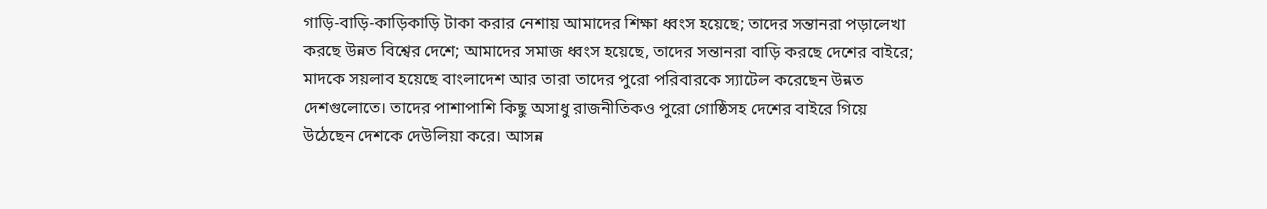গাড়ি-বাড়ি-কাড়িকাড়ি টাকা করার নেশায় আমাদের শিক্ষা ধ্বংস হয়েছে; তাদের সন্তানরা পড়ালেখা করছে উন্নত বিশ্বের দেশে; আমাদের সমাজ ধ্বংস হয়েছে, তাদের সন্তানরা বাড়ি করছে দেশের বাইরে; মাদকে সয়লাব হয়েছে বাংলাদেশ আর তারা তাদের পুরো পরিবারকে স্যাটেল করেছেন উন্নত দেশগুলোতে। তাদের পাশাপাশি কিছু অসাধু রাজনীতিকও পুরো গোষ্ঠিসহ দেশের বাইরে গিয়ে উঠেছেন দেশকে দেউলিয়া করে। আসন্ন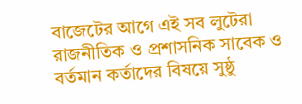বাজেটের আগে এই সব লুটেরা রাজনীতিক ও প্রশাসনিক সাবেক ও বর্তমান কর্তাদের বিষয়ে সুষ্ঠু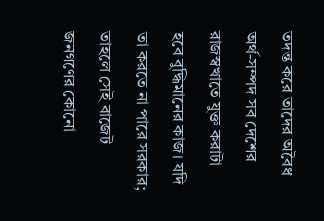তদন্ত করে তাদের অবৈধ অর্থ-সম্পদ সব দেশের রাজস্বখাতে যুক্ত করাটা হবে বুদ্ধিমানের কাজ। যদি তা করতে না পারে সরকার; তাহলে সেই বাজেট জনগণের কোনো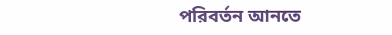পরিবর্তন আনতে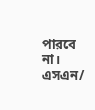পারবে না।
এসএন/